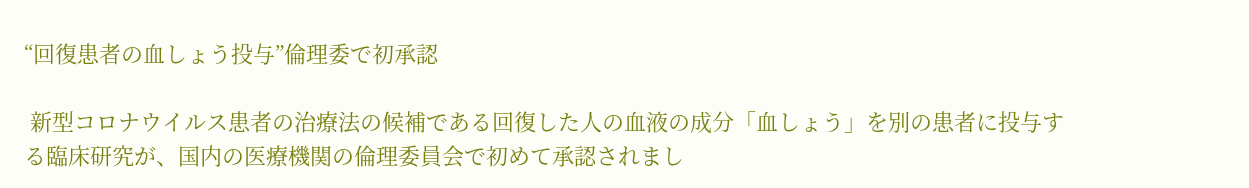“回復患者の血しょう投与”倫理委で初承認

 新型コロナウイルス患者の治療法の候補である回復した人の血液の成分「血しょう」を別の患者に投与する臨床研究が、国内の医療機関の倫理委員会で初めて承認されまし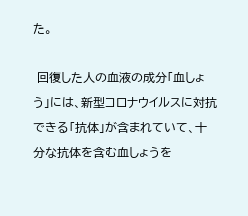た。

 回復した人の血液の成分「血しょう」には、新型コロナウイルスに対抗できる「抗体」が含まれていて、十分な抗体を含む血しょうを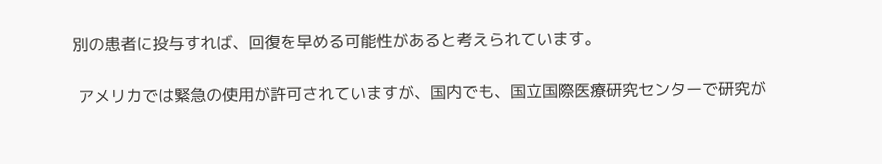別の患者に投与すれば、回復を早める可能性があると考えられています。

 アメリカでは緊急の使用が許可されていますが、国内でも、国立国際医療研究センターで研究が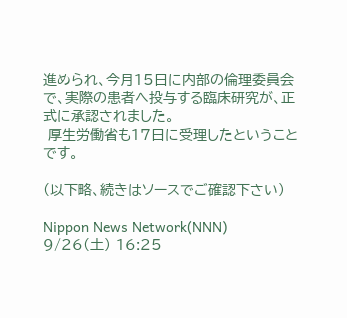進められ、今月15日に内部の倫理委員会で、実際の患者へ投与する臨床研究が、正式に承認されました。
 厚生労働省も17日に受理したということです。

(以下略、続きはソースでご確認下さい)

Nippon News Network(NNN) 9/26(土) 16:25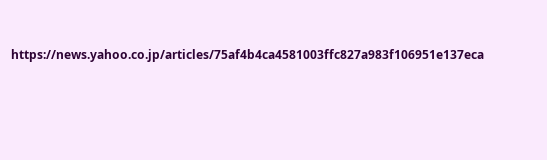https://news.yahoo.co.jp/articles/75af4b4ca4581003ffc827a983f106951e137eca